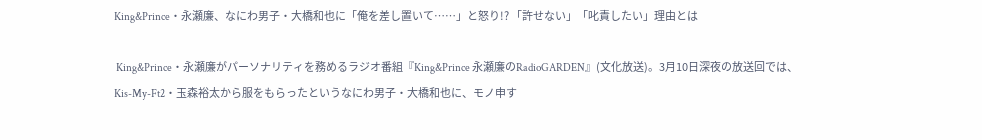King&Prince・永瀬廉、なにわ男子・大橋和也に「俺を差し置いて……」と怒り!? 「許せない」「叱責したい」理由とは

 King&Prince・永瀬廉がパーソナリティを務めるラジオ番組『King&Prince 永瀬廉のRadioGARDEN』(文化放送)。3月10日深夜の放送回では、Kis-My-Ft2・玉森裕太から服をもらったというなにわ男子・大橋和也に、モノ申す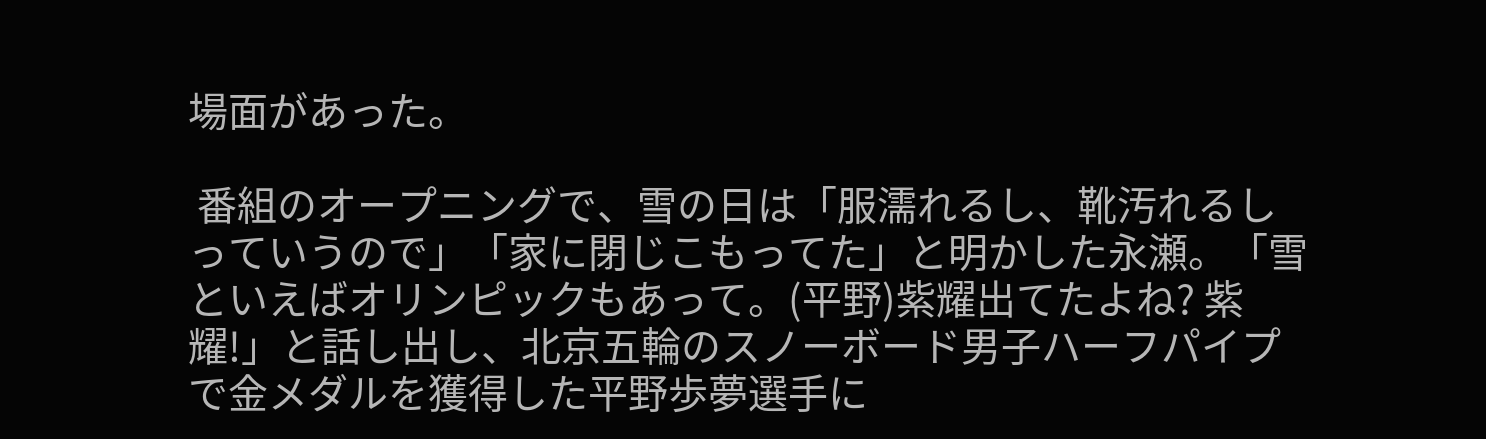場面があった。

 番組のオープニングで、雪の日は「服濡れるし、靴汚れるしっていうので」「家に閉じこもってた」と明かした永瀬。「雪といえばオリンピックもあって。(平野)紫耀出てたよね? 紫耀!」と話し出し、北京五輪のスノーボード男子ハーフパイプで金メダルを獲得した平野歩夢選手に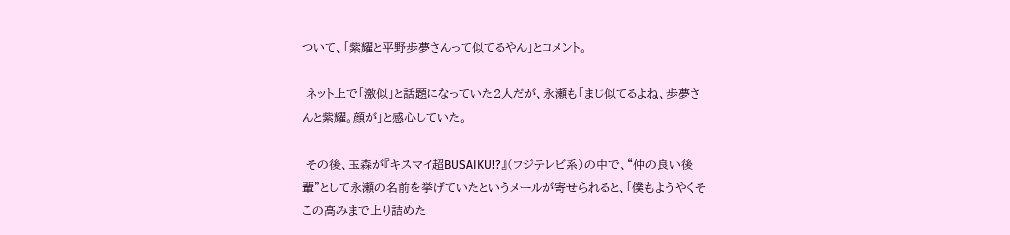ついて、「紫耀と平野歩夢さんって似てるやん」とコメント。

 ネット上で「激似」と話題になっていた2人だが、永瀬も「まじ似てるよね、歩夢さんと紫耀。顔が」と感心していた。

 その後、玉森が『キスマイ超BUSAIKU!?』(フジテレビ系)の中で、“仲の良い後輩”として永瀬の名前を挙げていたというメールが寄せられると、「僕もようやくそこの高みまで上り詰めた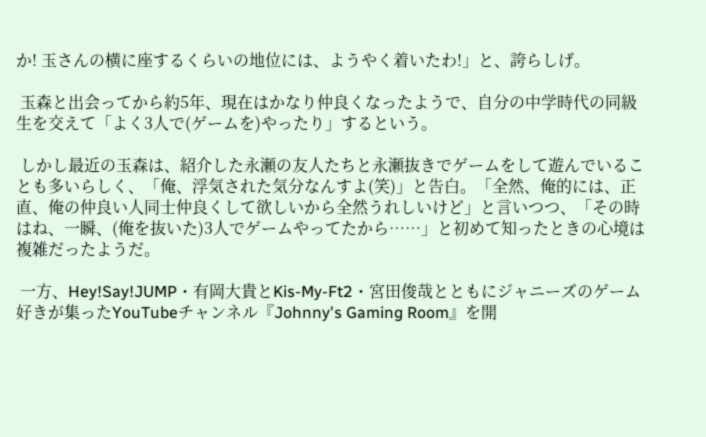か! 玉さんの横に座するくらいの地位には、ようやく着いたわ!」と、誇らしげ。

 玉森と出会ってから約5年、現在はかなり仲良くなったようで、自分の中学時代の同級生を交えて「よく3人で(ゲームを)やったり」するという。

 しかし最近の玉森は、紹介した永瀬の友人たちと永瀬抜きでゲームをして遊んでいることも多いらしく、「俺、浮気された気分なんすよ(笑)」と告白。「全然、俺的には、正直、俺の仲良い人同士仲良くして欲しいから全然うれしいけど」と言いつつ、「その時はね、一瞬、(俺を抜いた)3人でゲームやってたから……」と初めて知ったときの心境は複雑だったようだ。

 一方、Hey!Say!JUMP・有岡大貴とKis-My-Ft2・宮田俊哉とともにジャニーズのゲーム好きが集ったYouTubeチャンネル『Johnny's Gaming Room』を開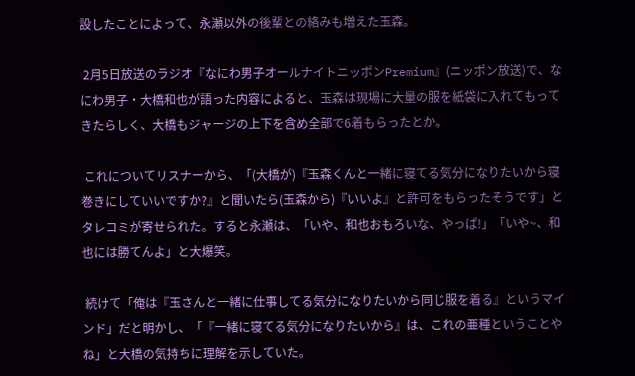設したことによって、永瀬以外の後輩との絡みも増えた玉森。

 2月5日放送のラジオ『なにわ男子オールナイトニッポンPremium』(ニッポン放送)で、なにわ男子・大橋和也が語った内容によると、玉森は現場に大量の服を紙袋に入れてもってきたらしく、大橋もジャージの上下を含め全部で6着もらったとか。

 これについてリスナーから、「(大橋が)『玉森くんと一緒に寝てる気分になりたいから寝巻きにしていいですか?』と聞いたら(玉森から)『いいよ』と許可をもらったそうです」とタレコミが寄せられた。すると永瀬は、「いや、和也おもろいな、やっぱ!」「いや~、和也には勝てんよ」と大爆笑。

 続けて「俺は『玉さんと一緒に仕事してる気分になりたいから同じ服を着る』というマインド」だと明かし、「『一緒に寝てる気分になりたいから』は、これの亜種ということやね」と大橋の気持ちに理解を示していた。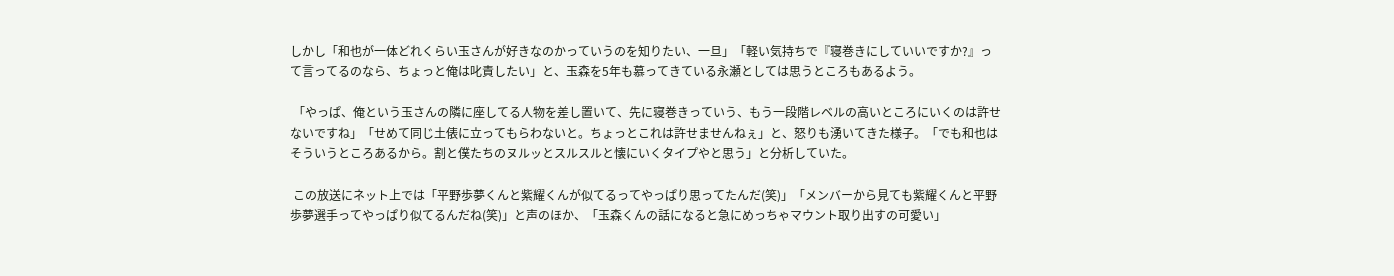しかし「和也が一体どれくらい玉さんが好きなのかっていうのを知りたい、一旦」「軽い気持ちで『寝巻きにしていいですか?』って言ってるのなら、ちょっと俺は叱責したい」と、玉森を5年も慕ってきている永瀬としては思うところもあるよう。

 「やっぱ、俺という玉さんの隣に座してる人物を差し置いて、先に寝巻きっていう、もう一段階レベルの高いところにいくのは許せないですね」「せめて同じ土俵に立ってもらわないと。ちょっとこれは許せませんねぇ」と、怒りも湧いてきた様子。「でも和也はそういうところあるから。割と僕たちのヌルッとスルスルと懐にいくタイプやと思う」と分析していた。

 この放送にネット上では「平野歩夢くんと紫耀くんが似てるってやっぱり思ってたんだ(笑)」「メンバーから見ても紫耀くんと平野歩夢選手ってやっぱり似てるんだね(笑)」と声のほか、「玉森くんの話になると急にめっちゃマウント取り出すの可愛い」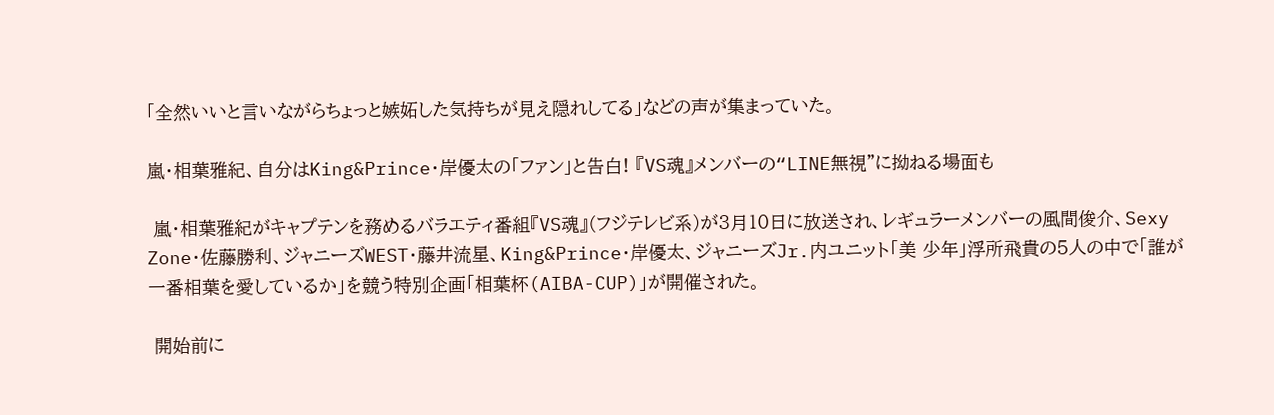「全然いいと言いながらちょっと嫉妬した気持ちが見え隠れしてる」などの声が集まっていた。

嵐・相葉雅紀、自分はKing&Prince・岸優太の「ファン」と告白! 『VS魂』メンバーの“LINE無視”に拗ねる場面も

 嵐・相葉雅紀がキャプテンを務めるバラエティ番組『VS魂』(フジテレビ系)が3月10日に放送され、レギュラーメンバーの風間俊介、Sexy Zone・佐藤勝利、ジャニーズWEST・藤井流星、King&Prince・岸優太、ジャニーズJr.内ユニット「美 少年」浮所飛貴の5人の中で「誰が一番相葉を愛しているか」を競う特別企画「相葉杯(AIBA-CUP)」が開催された。

 開始前に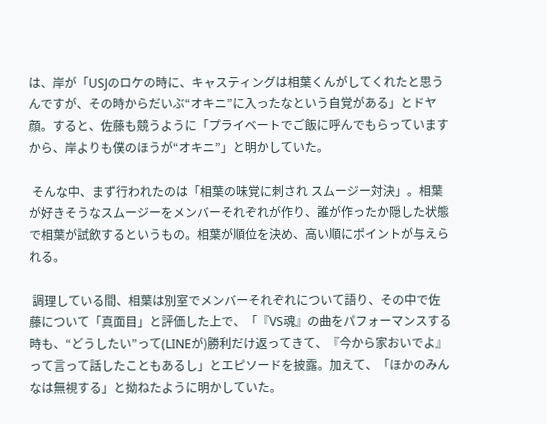は、岸が「USJのロケの時に、キャスティングは相葉くんがしてくれたと思うんですが、その時からだいぶ“オキニ”に入ったなという自覚がある」とドヤ顔。すると、佐藤も競うように「プライベートでご飯に呼んでもらっていますから、岸よりも僕のほうが“オキニ”」と明かしていた。

 そんな中、まず行われたのは「相葉の味覚に刺され スムージー対決」。相葉が好きそうなスムージーをメンバーそれぞれが作り、誰が作ったか隠した状態で相葉が試飲するというもの。相葉が順位を決め、高い順にポイントが与えられる。

 調理している間、相葉は別室でメンバーそれぞれについて語り、その中で佐藤について「真面目」と評価した上で、「『VS魂』の曲をパフォーマンスする時も、“どうしたい”って(LINEが)勝利だけ返ってきて、『今から家おいでよ』って言って話したこともあるし」とエピソードを披露。加えて、「ほかのみんなは無視する」と拗ねたように明かしていた。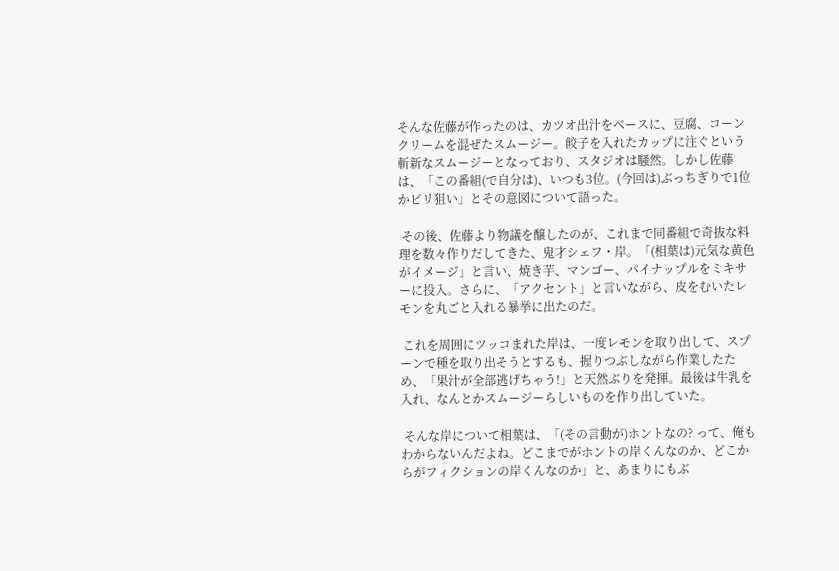そんな佐藤が作ったのは、カツオ出汁をベースに、豆腐、コーンクリームを混ぜたスムージー。餃子を入れたカップに注ぐという斬新なスムージーとなっており、スタジオは騒然。しかし佐藤は、「この番組(で自分は)、いつも3位。(今回は)ぶっちぎりで1位かビリ狙い」とその意図について語った。

 その後、佐藤より物議を醸したのが、これまで同番組で奇抜な料理を数々作りだしてきた、鬼才シェフ・岸。「(相葉は)元気な黄色がイメージ」と言い、焼き芋、マンゴー、パイナップルをミキサーに投入。さらに、「アクセント」と言いながら、皮をむいたレモンを丸ごと入れる暴挙に出たのだ。

 これを周囲にツッコまれた岸は、一度レモンを取り出して、スプーンで種を取り出そうとするも、握りつぶしながら作業したため、「果汁が全部逃げちゃう!」と天然ぶりを発揮。最後は牛乳を入れ、なんとかスムージーらしいものを作り出していた。

 そんな岸について相葉は、「(その言動が)ホントなの? って、俺もわからないんだよね。どこまでがホントの岸くんなのか、どこからがフィクションの岸くんなのか」と、あまりにもぶ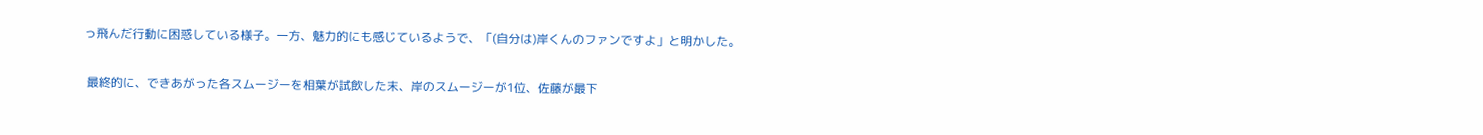っ飛んだ行動に困惑している様子。一方、魅力的にも感じているようで、「(自分は)岸くんのファンですよ」と明かした。

 最終的に、できあがった各スムージーを相葉が試飲した末、岸のスムージーが1位、佐藤が最下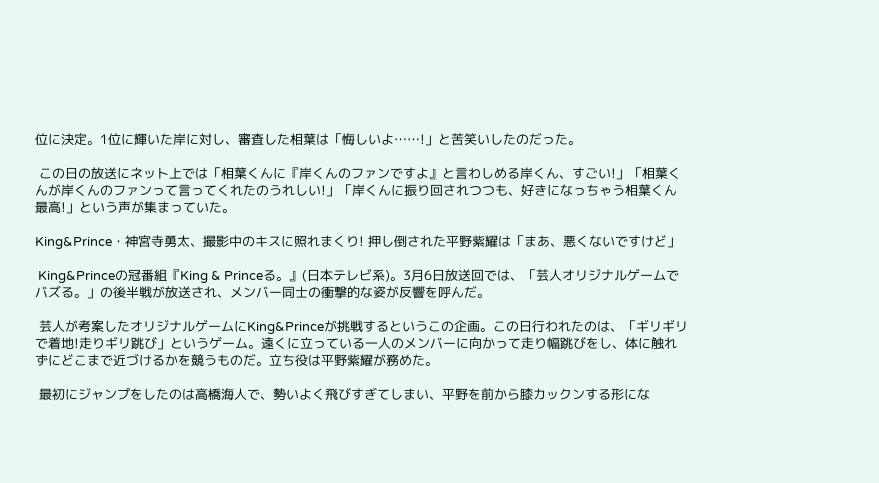位に決定。1位に輝いた岸に対し、審査した相葉は「悔しいよ……!」と苦笑いしたのだった。

 この日の放送にネット上では「相葉くんに『岸くんのファンですよ』と言わしめる岸くん、すごい!」「相葉くんが岸くんのファンって言ってくれたのうれしい!」「岸くんに振り回されつつも、好きになっちゃう相葉くん最高!」という声が集まっていた。

King&Prince・神宮寺勇太、撮影中のキスに照れまくり! 押し倒された平野紫耀は「まあ、悪くないですけど」

 King&Princeの冠番組『King & Princeる。』(日本テレビ系)。3月6日放送回では、「芸人オリジナルゲームでバズる。」の後半戦が放送され、メンバー同士の衝撃的な姿が反響を呼んだ。

 芸人が考案したオリジナルゲームにKing&Princeが挑戦するというこの企画。この日行われたのは、「ギリギリで着地!走りギリ跳び」というゲーム。遠くに立っている一人のメンバーに向かって走り幅跳びをし、体に触れずにどこまで近づけるかを競うものだ。立ち役は平野紫耀が務めた。

 最初にジャンプをしたのは高橋海人で、勢いよく飛びすぎてしまい、平野を前から膝カックンする形にな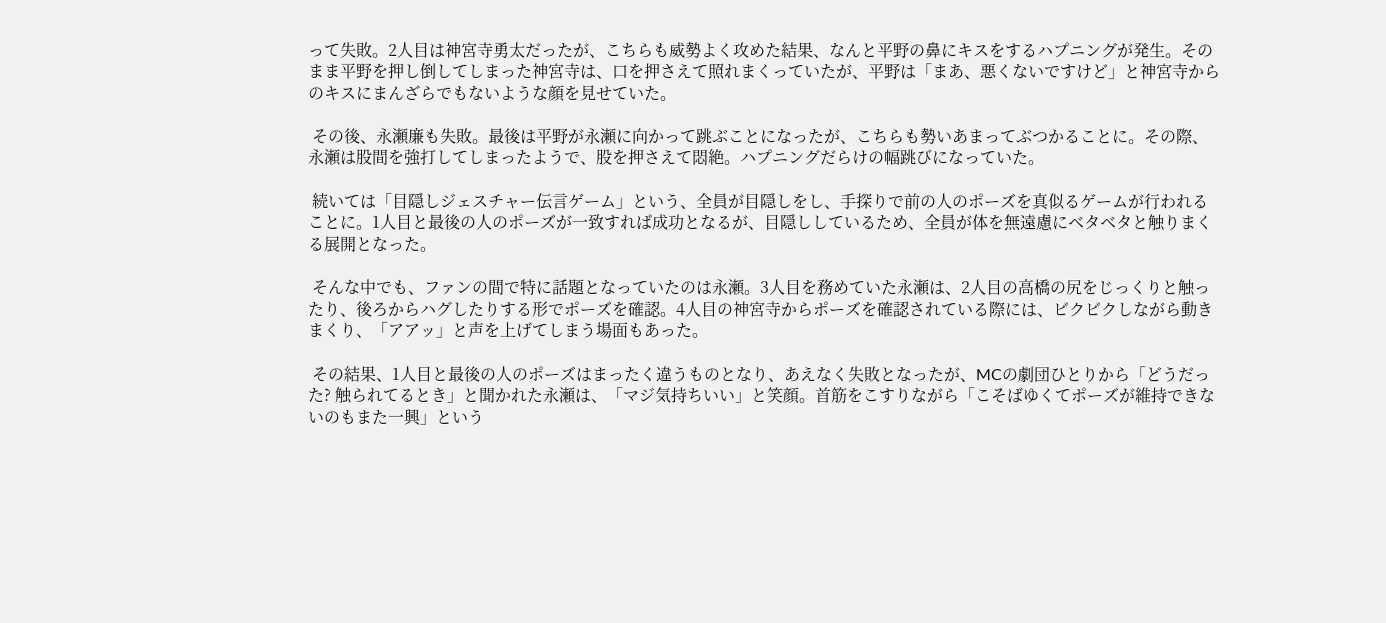って失敗。2人目は神宮寺勇太だったが、こちらも威勢よく攻めた結果、なんと平野の鼻にキスをするハプニングが発生。そのまま平野を押し倒してしまった神宮寺は、口を押さえて照れまくっていたが、平野は「まあ、悪くないですけど」と神宮寺からのキスにまんざらでもないような顔を見せていた。

 その後、永瀬廉も失敗。最後は平野が永瀬に向かって跳ぶことになったが、こちらも勢いあまってぶつかることに。その際、永瀬は股間を強打してしまったようで、股を押さえて悶絶。ハプニングだらけの幅跳びになっていた。

 続いては「目隠しジェスチャー伝言ゲーム」という、全員が目隠しをし、手探りで前の人のポーズを真似るゲームが行われることに。1人目と最後の人のポーズが一致すれば成功となるが、目隠ししているため、全員が体を無遠慮にベタベタと触りまくる展開となった。

 そんな中でも、ファンの間で特に話題となっていたのは永瀬。3人目を務めていた永瀬は、2人目の高橋の尻をじっくりと触ったり、後ろからハグしたりする形でポーズを確認。4人目の神宮寺からポーズを確認されている際には、ビクビクしながら動きまくり、「アアッ」と声を上げてしまう場面もあった。

 その結果、1人目と最後の人のポーズはまったく違うものとなり、あえなく失敗となったが、MCの劇団ひとりから「どうだった? 触られてるとき」と聞かれた永瀬は、「マジ気持ちいい」と笑顔。首筋をこすりながら「こそばゆくてポーズが維持できないのもまた一興」という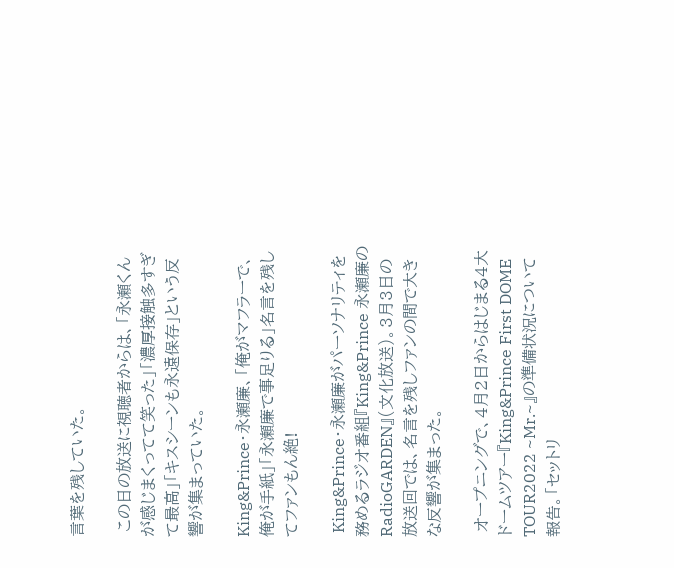言葉を残していた。

 この日の放送に視聴者からは、「永瀬くんが感じまくってて笑った」「濃厚接触多すぎて最高」「キスシーンも永遠保存」という反響が集まっていた。

King&Prince・永瀬廉、「俺がマフラーで、俺が手紙」「永瀬廉で事足りる」名言を残してファンもん絶!

 King&Prince・永瀬廉がパーソナリティを務めるラジオ番組『King&Prince 永瀬廉のRadioGARDEN』(文化放送)。3月3日の放送回では、名言を残しファンの間で大きな反響が集まった。

 オープニングで、4月2日からはじまる4大ドームツアー『King&Prince First DOME TOUR2022 ~Mr.~』の準備状況について報告。「セットリ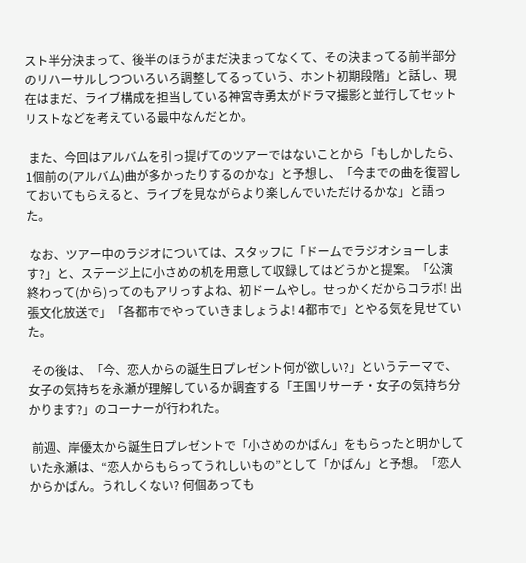スト半分決まって、後半のほうがまだ決まってなくて、その決まってる前半部分のリハーサルしつついろいろ調整してるっていう、ホント初期段階」と話し、現在はまだ、ライブ構成を担当している神宮寺勇太がドラマ撮影と並行してセットリストなどを考えている最中なんだとか。

 また、今回はアルバムを引っ提げてのツアーではないことから「もしかしたら、1個前の(アルバム)曲が多かったりするのかな」と予想し、「今までの曲を復習しておいてもらえると、ライブを見ながらより楽しんでいただけるかな」と語った。

 なお、ツアー中のラジオについては、スタッフに「ドームでラジオショーします?」と、ステージ上に小さめの机を用意して収録してはどうかと提案。「公演終わって(から)ってのもアリっすよね、初ドームやし。せっかくだからコラボ! 出張文化放送で」「各都市でやっていきましょうよ! 4都市で」とやる気を見せていた。

 その後は、「今、恋人からの誕生日プレゼント何が欲しい?」というテーマで、女子の気持ちを永瀬が理解しているか調査する「王国リサーチ・女子の気持ち分かります?」のコーナーが行われた。

 前週、岸優太から誕生日プレゼントで「小さめのかばん」をもらったと明かしていた永瀬は、“恋人からもらってうれしいもの”として「かばん」と予想。「恋人からかばん。うれしくない? 何個あっても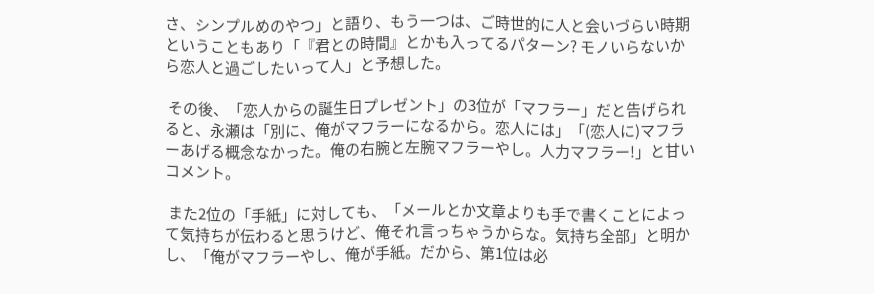さ、シンプルめのやつ」と語り、もう一つは、ご時世的に人と会いづらい時期ということもあり「『君との時間』とかも入ってるパターン? モノいらないから恋人と過ごしたいって人」と予想した。

 その後、「恋人からの誕生日プレゼント」の3位が「マフラー」だと告げられると、永瀬は「別に、俺がマフラーになるから。恋人には」「(恋人に)マフラーあげる概念なかった。俺の右腕と左腕マフラーやし。人力マフラー!」と甘いコメント。

 また2位の「手紙」に対しても、「メールとか文章よりも手で書くことによって気持ちが伝わると思うけど、俺それ言っちゃうからな。気持ち全部」と明かし、「俺がマフラーやし、俺が手紙。だから、第1位は必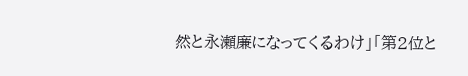然と永瀬廉になってくるわけ」「第2位と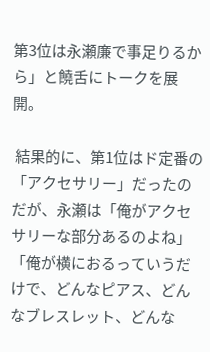第3位は永瀬廉で事足りるから」と饒舌にトークを展開。

 結果的に、第1位はド定番の「アクセサリー」だったのだが、永瀬は「俺がアクセサリーな部分あるのよね」「俺が横におるっていうだけで、どんなピアス、どんなブレスレット、どんな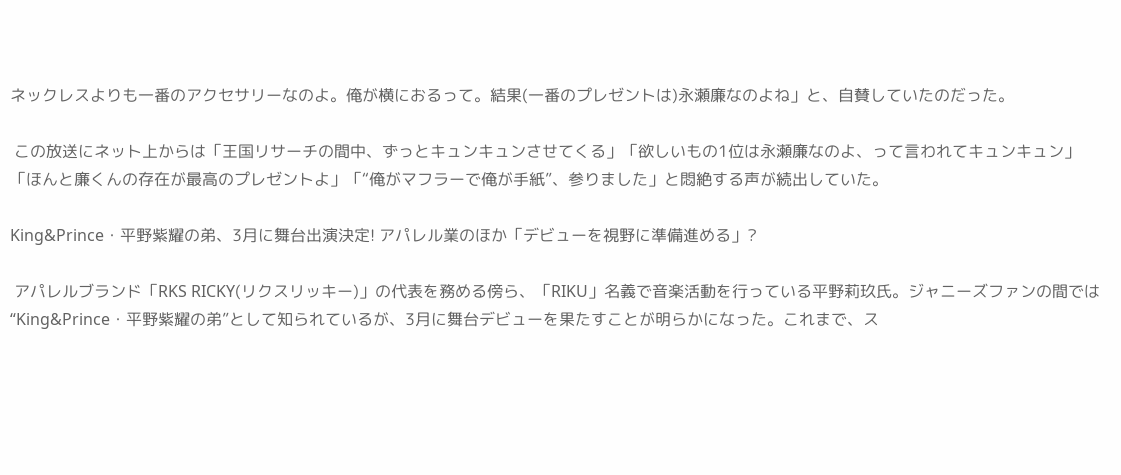ネックレスよりも一番のアクセサリーなのよ。俺が横におるって。結果(一番のプレゼントは)永瀬廉なのよね」と、自賛していたのだった。

 この放送にネット上からは「王国リサーチの間中、ずっとキュンキュンさせてくる」「欲しいもの1位は永瀬廉なのよ、って言われてキュンキュン」「ほんと廉くんの存在が最高のプレゼントよ」「“俺がマフラーで俺が手紙”、参りました」と悶絶する声が続出していた。

King&Prince・平野紫耀の弟、3月に舞台出演決定! アパレル業のほか「デビューを視野に準備進める」?

 アパレルブランド「RKS RICKY(リクスリッキー)」の代表を務める傍ら、「RIKU」名義で音楽活動を行っている平野莉玖氏。ジャニーズファンの間では“King&Prince・平野紫耀の弟”として知られているが、3月に舞台デビューを果たすことが明らかになった。これまで、ス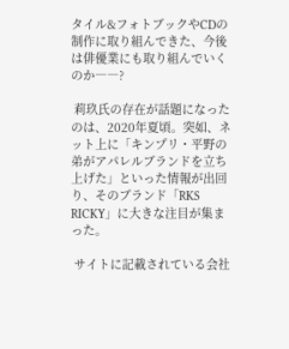タイル&フォトブックやCDの制作に取り組んできた、今後は俳優業にも取り組んでいくのか――?

 莉玖氏の存在が話題になったのは、2020年夏頃。突如、ネット上に「キンプリ・平野の弟がアパレルブランドを立ち上げた」といった情報が出回り、そのブランド「RKS RICKY」に大きな注目が集まった。

 サイトに記載されている会社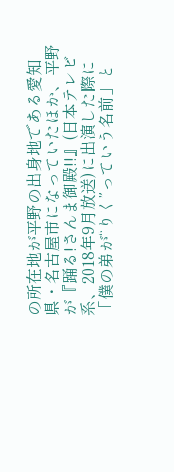の所在地が平野の出身地である愛知県・名古屋市になっていたほか、平野が『踊る!さんま御殿!!』(日本テレビ系、2018年9月放送)に出演した際に「僕の弟が“りく”っていう名前」と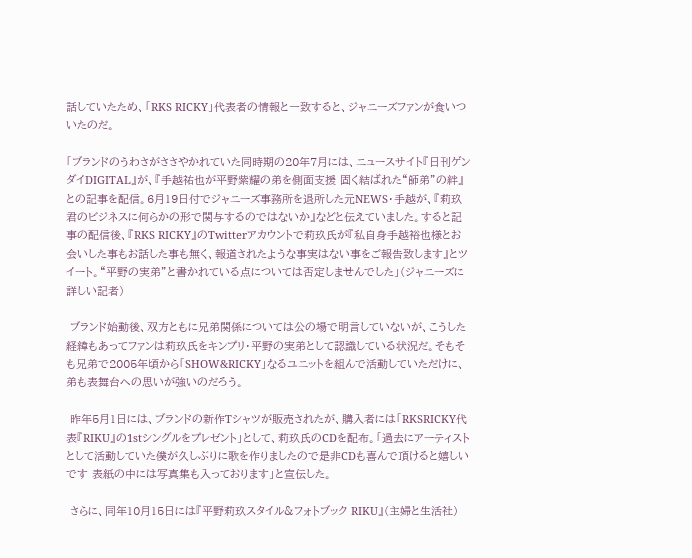話していたため、「RKS RICKY」代表者の情報と一致すると、ジャニーズファンが食いついたのだ。

「ブランドのうわさがささやかれていた同時期の20年7月には、ニュースサイト『日刊ゲンダイDIGITAL』が、『手越祐也が平野紫耀の弟を側面支援 固く結ばれた“師弟”の絆』との記事を配信。6月19日付でジャニーズ事務所を退所した元NEWS・手越が、『莉玖君のビジネスに何らかの形で関与するのではないか』などと伝えていました。すると記事の配信後、『RKS RICKY』のTwitterアカウントで莉玖氏が『私自身手越裕也様とお会いした事もお話した事も無く、報道されたような事実はない事をご報告致します』とツイート。“平野の実弟”と書かれている点については否定しませんでした」(ジャニーズに詳しい記者)

 ブランド始動後、双方ともに兄弟関係については公の場で明言していないが、こうした経緯もあってファンは莉玖氏をキンプリ・平野の実弟として認識している状況だ。そもそも兄弟で2005年頃から「SHOW&RICKY」なるユニットを組んで活動していただけに、弟も表舞台への思いが強いのだろう。

 昨年5月1日には、ブランドの新作Tシャツが販売されたが、購入者には「RKSRICKY代表『RIKU』の1stシングルをプレゼント」として、莉玖氏のCDを配布。「過去にアーティストとして活動していた僕が久しぶりに歌を作りましたので是非CDも喜んで頂けると嬉しいです 表紙の中には写真集も入っております」と宣伝した。

 さらに、同年10月15日には『平野莉玖スタイル&フォトブック RIKU』(主婦と生活社)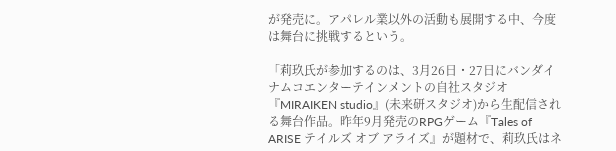が発売に。アパレル業以外の活動も展開する中、今度は舞台に挑戦するという。

「莉玖氏が参加するのは、3月26日・27日にバンダイナムコエンターテインメントの自社スタジオ『MIRAIKEN studio』(未来研スタジオ)から生配信される舞台作品。昨年9月発売のRPGゲーム『Tales of ARISE テイルズ オブ アライズ』が題材で、莉玖氏はネ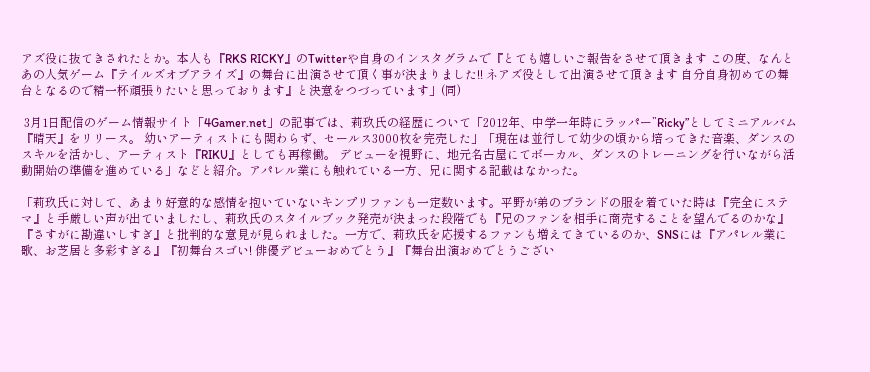アズ役に抜てきされたとか。本人も『RKS RICKY』のTwitterや自身のインスタグラムで『とても嬉しいご報告をさせて頂きます この度、なんとあの人気ゲーム『テイルズオブアライズ』の舞台に出演させて頂く事が決まりました!! ネアズ役として出演させて頂きます 自分自身初めての舞台となるので精一杯頑張りたいと思っております』と決意をつづっています」(同)

 3月1日配信のゲーム情報サイト「4Gamer.net」の記事では、莉玖氏の経歴について「2012年、中学一年時にラッパー”Ricky”としてミニアルバム『晴天』をリリース。 幼いアーティストにも関わらず、セールス3000枚を完売した」「現在は並行して幼少の頃から培ってきた音楽、ダンスのスキルを活かし、アーティスト『RIKU』としても再稼働。 デビューを視野に、地元名古屋にてボーカル、ダンスのトレーニングを行いながら活動開始の準備を進めている」などと紹介。アパレル業にも触れている一方、兄に関する記載はなかった。

「莉玖氏に対して、あまり好意的な感情を抱いていないキンプリファンも一定数います。平野が弟のブランドの服を着ていた時は『完全にステマ』と手厳しい声が出ていましたし、莉玖氏のスタイルブック発売が決まった段階でも『兄のファンを相手に商売することを望んでるのかな』『さすがに勘違いしすぎ』と批判的な意見が見られました。一方で、莉玖氏を応援するファンも増えてきているのか、SNSには『アパレル業に歌、お芝居と多彩すぎる』『初舞台スゴい! 俳優デビューおめでとう』『舞台出演おめでとうござい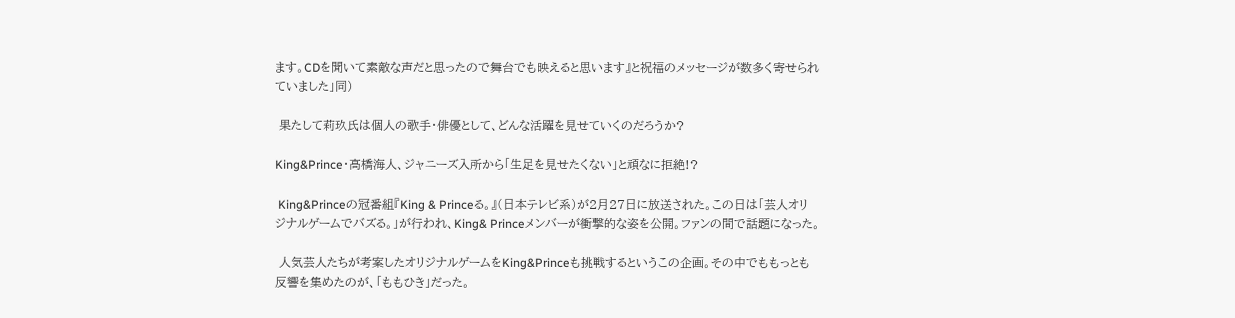ます。CDを聞いて素敵な声だと思ったので舞台でも映えると思います』と祝福のメッセージが数多く寄せられていました」同)

 果たして莉玖氏は個人の歌手・俳優として、どんな活躍を見せていくのだろうか?

King&Prince・高橋海人、ジャニーズ入所から「生足を見せたくない」と頑なに拒絶!?

 King&Princeの冠番組『King & Princeる。』(日本テレビ系)が2月27日に放送された。この日は「芸人オリジナルゲームでバズる。」が行われ、King& Princeメンバーが衝撃的な姿を公開。ファンの間で話題になった。

 人気芸人たちが考案したオリジナルゲームをKing&Princeも挑戦するというこの企画。その中でももっとも反響を集めたのが、「ももひき」だった。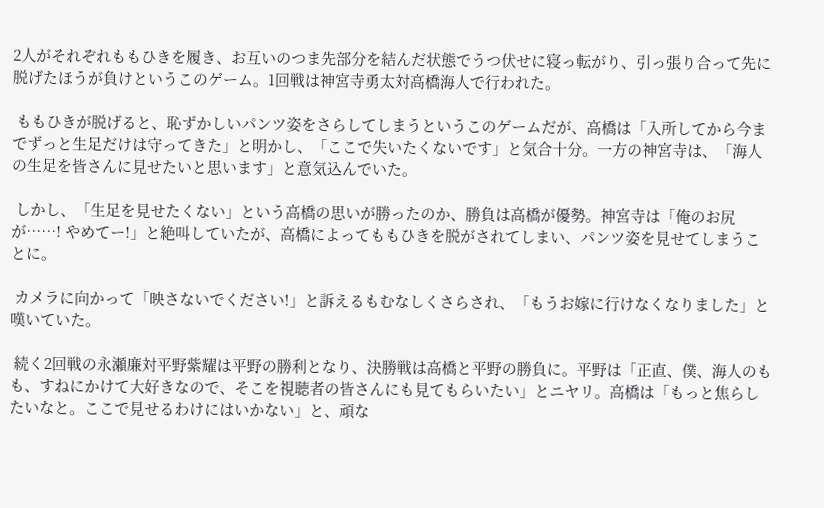2人がそれぞれももひきを履き、お互いのつま先部分を結んだ状態でうつ伏せに寝っ転がり、引っ張り合って先に脱げたほうが負けというこのゲーム。1回戦は神宮寺勇太対高橋海人で行われた。

 ももひきが脱げると、恥ずかしいパンツ姿をさらしてしまうというこのゲームだが、高橋は「入所してから今までずっと生足だけは守ってきた」と明かし、「ここで失いたくないです」と気合十分。一方の神宮寺は、「海人の生足を皆さんに見せたいと思います」と意気込んでいた。

 しかし、「生足を見せたくない」という高橋の思いが勝ったのか、勝負は高橋が優勢。神宮寺は「俺のお尻が……! やめてー!」と絶叫していたが、高橋によってももひきを脱がされてしまい、パンツ姿を見せてしまうことに。

 カメラに向かって「映さないでください!」と訴えるもむなしくさらされ、「もうお嫁に行けなくなりました」と嘆いていた。

 続く2回戦の永瀬廉対平野紫耀は平野の勝利となり、決勝戦は高橋と平野の勝負に。平野は「正直、僕、海人のもも、すねにかけて大好きなので、そこを視聴者の皆さんにも見てもらいたい」とニヤリ。高橋は「もっと焦らしたいなと。ここで見せるわけにはいかない」と、頑な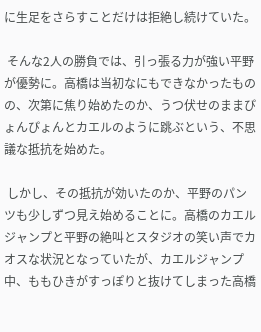に生足をさらすことだけは拒絶し続けていた。

 そんな2人の勝負では、引っ張る力が強い平野が優勢に。高橋は当初なにもできなかったものの、次第に焦り始めたのか、うつ伏せのままぴょんぴょんとカエルのように跳ぶという、不思議な抵抗を始めた。

 しかし、その抵抗が効いたのか、平野のパンツも少しずつ見え始めることに。高橋のカエルジャンプと平野の絶叫とスタジオの笑い声でカオスな状況となっていたが、カエルジャンプ中、ももひきがすっぽりと抜けてしまった高橋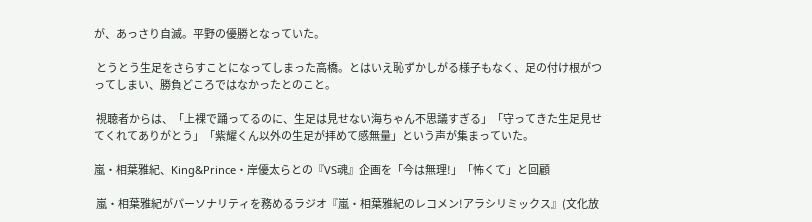が、あっさり自滅。平野の優勝となっていた。

 とうとう生足をさらすことになってしまった高橋。とはいえ恥ずかしがる様子もなく、足の付け根がつってしまい、勝負どころではなかったとのこと。

 視聴者からは、「上裸で踊ってるのに、生足は見せない海ちゃん不思議すぎる」「守ってきた生足見せてくれてありがとう」「紫耀くん以外の生足が拝めて感無量」という声が集まっていた。

嵐・相葉雅紀、King&Prince・岸優太らとの『VS魂』企画を「今は無理!」「怖くて」と回顧

 嵐・相葉雅紀がパーソナリティを務めるラジオ『嵐・相葉雅紀のレコメン!アラシリミックス』(文化放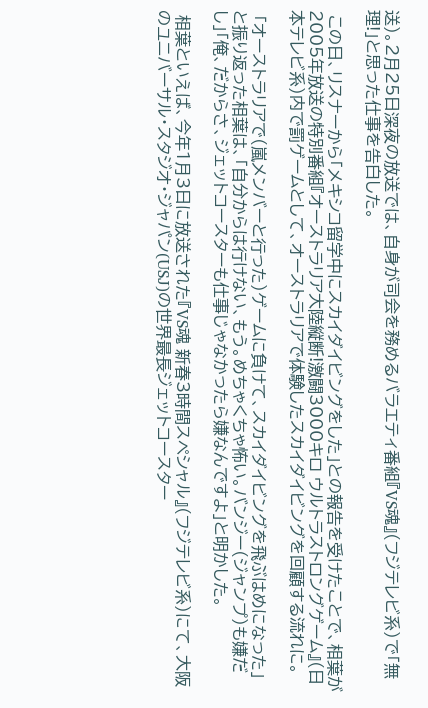送)。2月25日深夜の放送では、自身が司会を務めるバラエティ番組『VS魂』(フジテレビ系)で「無理!」と思った仕事を告白した。

 この日、リスナーから「メキシコ留学中にスカイダイビングをした」との報告を受けたことで、相葉が2005年放送の特別番組『オーストラリア大陸縦断!激闘3000キロ ウルトラストロングゲーム』(日本テレビ系)内で罰ゲームとして、オーストラリアで体験したスカイダイビングを回顧する流れに。

 「オーストラリアで(嵐メンバーと行った)ゲームに負けて、スカイダイビングを飛ぶはめになった」と振り返った相葉は、「自分からは行けない、もう。めちゃくちゃ怖い。バンジー(ジャンプ)も嫌だし」「俺、だからさ、ジェットコースターも仕事じゃなかったら嫌なんですよ」と明かした。

 相葉といえば、今年1月3日に放送された『VS魂 新春3時間スペシャル』(フジテレビ系)にて、大阪のユニバーサル・スタジオ・ジャパン(USJ)の世界最長ジェットコースター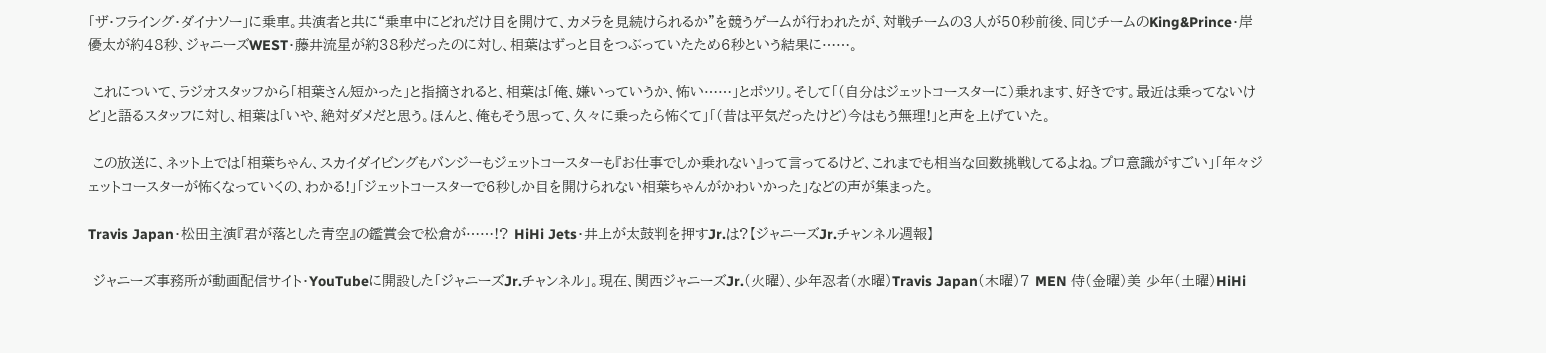「ザ・フライング・ダイナソー」に乗車。共演者と共に“乗車中にどれだけ目を開けて、カメラを見続けられるか”を競うゲームが行われたが、対戦チームの3人が50秒前後、同じチームのKing&Prince・岸優太が約48秒、ジャニーズWEST・藤井流星が約38秒だったのに対し、相葉はずっと目をつぶっていたため6秒という結果に……。

 これについて、ラジオスタッフから「相葉さん短かった」と指摘されると、相葉は「俺、嫌いっていうか、怖い……」とポツリ。そして「(自分はジェットコースターに)乗れます、好きです。最近は乗ってないけど」と語るスタッフに対し、相葉は「いや、絶対ダメだと思う。ほんと、俺もそう思って、久々に乗ったら怖くて」「(昔は平気だったけど)今はもう無理!」と声を上げていた。

 この放送に、ネット上では「相葉ちゃん、スカイダイビングもバンジーもジェットコースターも『お仕事でしか乗れない』って言ってるけど、これまでも相当な回数挑戦してるよね。プロ意識がすごい」「年々ジェットコースターが怖くなっていくの、わかる!」「ジェットコースターで6秒しか目を開けられない相葉ちゃんがかわいかった」などの声が集まった。

Travis Japan・松田主演『君が落とした青空』の鑑賞会で松倉が……!? HiHi Jets・井上が太鼓判を押すJr.は?【ジャニーズJr.チャンネル週報】

 ジャニーズ事務所が動画配信サイト・YouTubeに開設した「ジャニーズJr.チャンネル」。現在、関西ジャニーズJr.(火曜)、少年忍者(水曜)Travis Japan(木曜)7 MEN 侍(金曜)美 少年(土曜)HiHi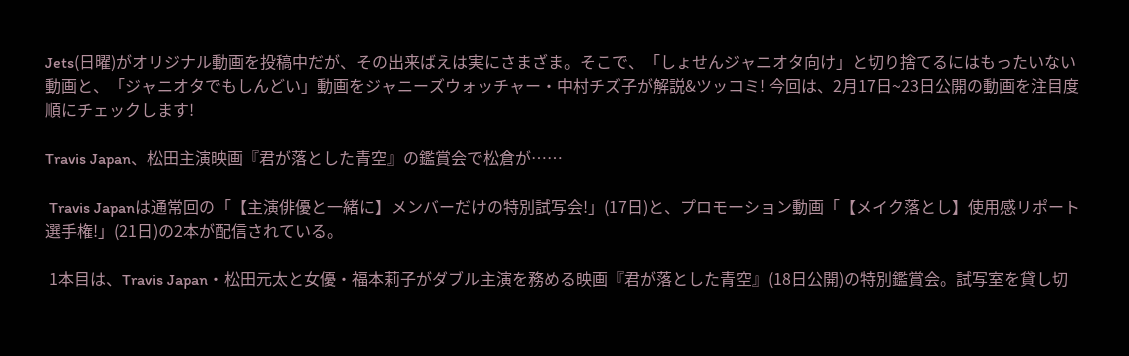Jets(日曜)がオリジナル動画を投稿中だが、その出来ばえは実にさまざま。そこで、「しょせんジャニオタ向け」と切り捨てるにはもったいない動画と、「ジャニオタでもしんどい」動画をジャニーズウォッチャー・中村チズ子が解説&ツッコミ! 今回は、2月17日~23日公開の動画を注目度順にチェックします!

Travis Japan、松田主演映画『君が落とした青空』の鑑賞会で松倉が……

 Travis Japanは通常回の「【主演俳優と一緒に】メンバーだけの特別試写会!」(17日)と、プロモーション動画「【メイク落とし】使用感リポート選手権!」(21日)の2本が配信されている。

 1本目は、Travis Japan・松田元太と女優・福本莉子がダブル主演を務める映画『君が落とした青空』(18日公開)の特別鑑賞会。試写室を貸し切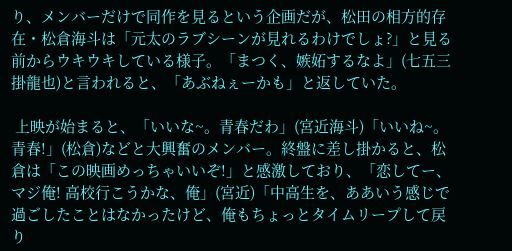り、メンバーだけで同作を見るという企画だが、松田の相方的存在・松倉海斗は「元太のラブシーンが見れるわけでしょ?」と見る前からウキウキしている様子。「まつく、嫉妬するなよ」(七五三掛龍也)と言われると、「あぶねぇーかも」と返していた。

 上映が始まると、「いいな~。青春だわ」(宮近海斗)「いいね~。青春!」(松倉)などと大興奮のメンバー。終盤に差し掛かると、松倉は「この映画めっちゃいいぞ!」と感激しており、「恋してー、マジ俺! 高校行こうかな、俺」(宮近)「中高生を、ああいう感じで過ごしたことはなかったけど、俺もちょっとタイムリープして戻り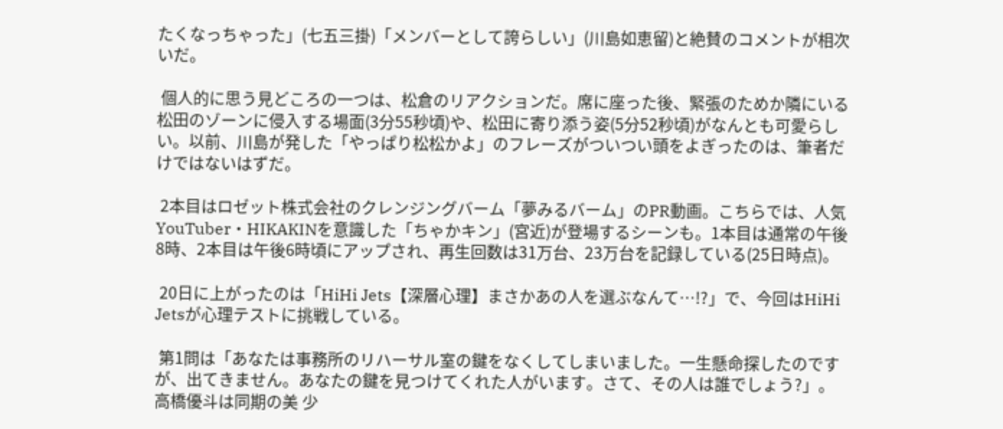たくなっちゃった」(七五三掛)「メンバーとして誇らしい」(川島如恵留)と絶賛のコメントが相次いだ。

 個人的に思う見どころの一つは、松倉のリアクションだ。席に座った後、緊張のためか隣にいる松田のゾーンに侵入する場面(3分55秒頃)や、松田に寄り添う姿(5分52秒頃)がなんとも可愛らしい。以前、川島が発した「やっぱり松松かよ」のフレーズがついつい頭をよぎったのは、筆者だけではないはずだ。

 2本目はロゼット株式会社のクレンジングバーム「夢みるバーム」のPR動画。こちらでは、人気YouTuber・HIKAKINを意識した「ちゃかキン」(宮近)が登場するシーンも。1本目は通常の午後8時、2本目は午後6時頃にアップされ、再生回数は31万台、23万台を記録している(25日時点)。

 20日に上がったのは「HiHi Jets【深層心理】まさかあの人を選ぶなんて…!?」で、今回はHiHi Jetsが心理テストに挑戦している。

 第1問は「あなたは事務所のリハーサル室の鍵をなくしてしまいました。一生懸命探したのですが、出てきません。あなたの鍵を見つけてくれた人がいます。さて、その人は誰でしょう?」。高橋優斗は同期の美 少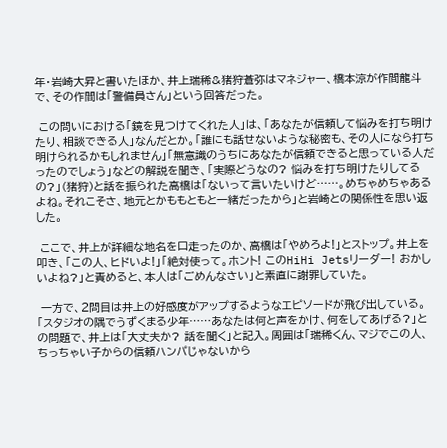年・岩崎大昇と書いたほか、井上瑞稀&猪狩蒼弥はマネジャー、橋本涼が作間龍斗で、その作間は「警備員さん」という回答だった。

 この問いにおける「鏡を見つけてくれた人」は、「あなたが信頼して悩みを打ち明けたり、相談できる人」なんだとか。「誰にも話せないような秘密も、その人になら打ち明けられるかもしれません」「無意識のうちにあなたが信頼できると思っている人だったのでしょう」などの解説を聞き、「実際どうなの? 悩みを打ち明けたりしてるの?」(猪狩)と話を振られた高橋は「ないって言いたいけど……。めちゃめちゃあるよね。それこそさ、地元とかももともと一緒だったから」と岩崎との関係性を思い返した。

 ここで、井上が詳細な地名を口走ったのか、高橋は「やめろよ!」とストップ。井上を叩き、「この人、ヒドいよ!」「絶対使って。ホント! このHiHi Jetsリーダー! おかしいよね?」と責めると、本人は「ごめんなさい」と素直に謝罪していた。

 一方で、2問目は井上の好感度がアップするようなエピソードが飛び出している。「スタジオの隅でうずくまる少年……あなたは何と声をかけ、何をしてあげる?」との問題で、井上は「大丈夫か? 話を聞く」と記入。周囲は「瑞稀くん、マジでこの人、ちっちゃい子からの信頼ハンパじゃないから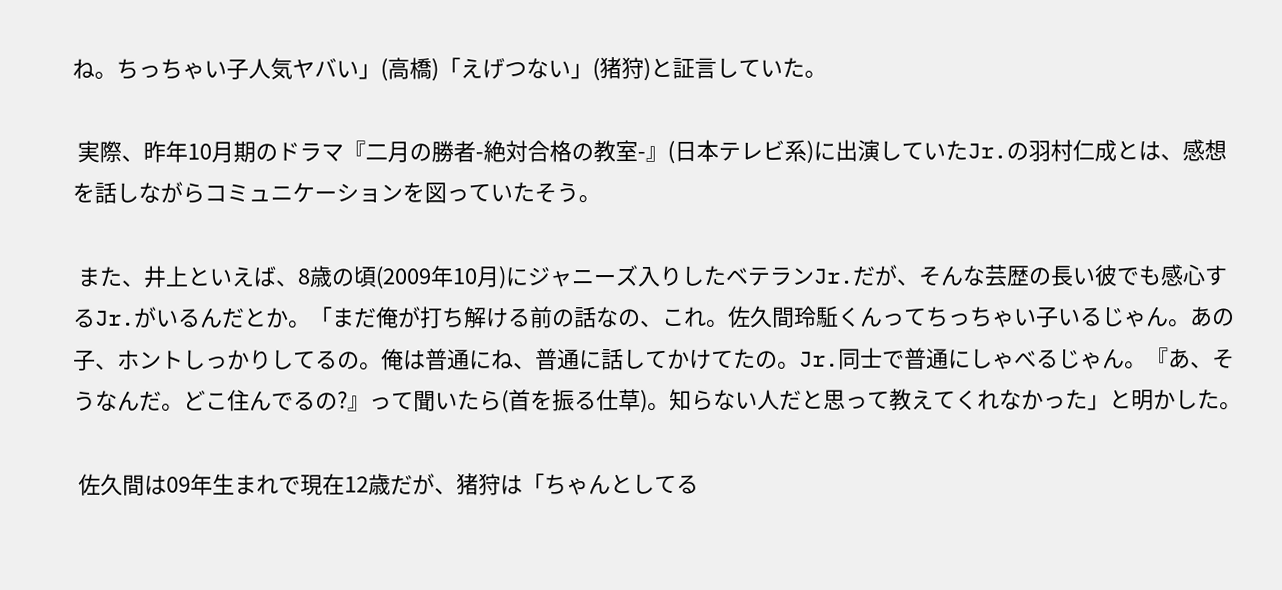ね。ちっちゃい子人気ヤバい」(高橋)「えげつない」(猪狩)と証言していた。

 実際、昨年10月期のドラマ『二月の勝者-絶対合格の教室-』(日本テレビ系)に出演していたJr.の羽村仁成とは、感想を話しながらコミュニケーションを図っていたそう。

 また、井上といえば、8歳の頃(2009年10月)にジャニーズ入りしたベテランJr.だが、そんな芸歴の長い彼でも感心するJr.がいるんだとか。「まだ俺が打ち解ける前の話なの、これ。佐久間玲駈くんってちっちゃい子いるじゃん。あの子、ホントしっかりしてるの。俺は普通にね、普通に話してかけてたの。Jr.同士で普通にしゃべるじゃん。『あ、そうなんだ。どこ住んでるの?』って聞いたら(首を振る仕草)。知らない人だと思って教えてくれなかった」と明かした。

 佐久間は09年生まれで現在12歳だが、猪狩は「ちゃんとしてる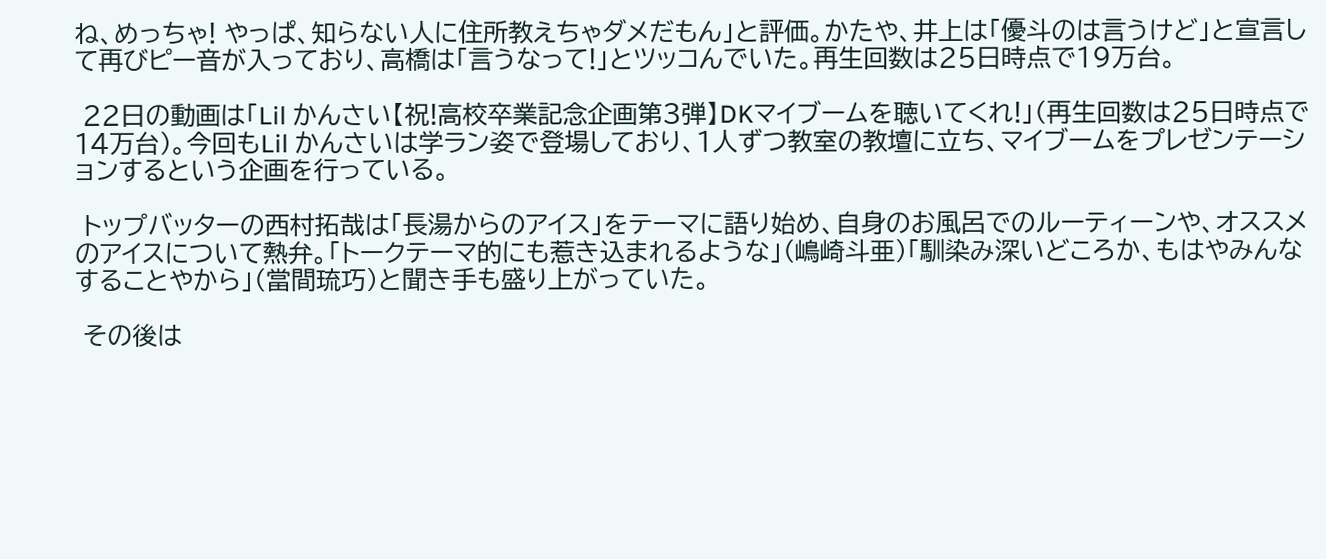ね、めっちゃ! やっぱ、知らない人に住所教えちゃダメだもん」と評価。かたや、井上は「優斗のは言うけど」と宣言して再びピー音が入っており、高橋は「言うなって!」とツッコんでいた。再生回数は25日時点で19万台。

 22日の動画は「Lil かんさい【祝!高校卒業記念企画第3弾】DKマイブームを聴いてくれ!」(再生回数は25日時点で14万台)。今回もLil かんさいは学ラン姿で登場しており、1人ずつ教室の教壇に立ち、マイブームをプレゼンテーションするという企画を行っている。

 トップバッターの西村拓哉は「長湯からのアイス」をテーマに語り始め、自身のお風呂でのルーティーンや、オススメのアイスについて熱弁。「トークテーマ的にも惹き込まれるような」(嶋崎斗亜)「馴染み深いどころか、もはやみんなすることやから」(當間琉巧)と聞き手も盛り上がっていた。

 その後は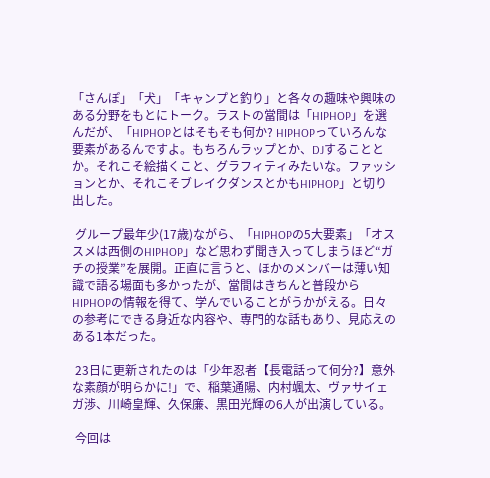「さんぽ」「犬」「キャンプと釣り」と各々の趣味や興味のある分野をもとにトーク。ラストの當間は「HIPHOP」を選んだが、「HIPHOPとはそもそも何か? HIPHOPっていろんな要素があるんですよ。もちろんラップとか、DJすることとか。それこそ絵描くこと、グラフィティみたいな。ファッションとか、それこそブレイクダンスとかもHIPHOP」と切り出した。

 グループ最年少(17歳)ながら、「HIPHOPの5大要素」「オススメは西側のHIPHOP」など思わず聞き入ってしまうほど“ガチの授業”を展開。正直に言うと、ほかのメンバーは薄い知識で語る場面も多かったが、當間はきちんと普段からHIPHOPの情報を得て、学んでいることがうかがえる。日々の参考にできる身近な内容や、専門的な話もあり、見応えのある1本だった。

 23日に更新されたのは「少年忍者【長電話って何分?】意外な素顔が明らかに!」で、稲葉通陽、内村颯太、ヴァサイェガ渉、川崎皇輝、久保廉、黒田光輝の6人が出演している。

 今回は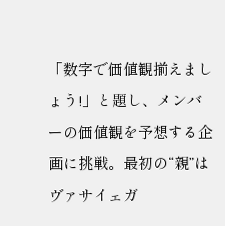「数字で価値観揃えましょう!」と題し、メンバーの価値観を予想する企画に挑戦。最初の“親”はヴァサイェガ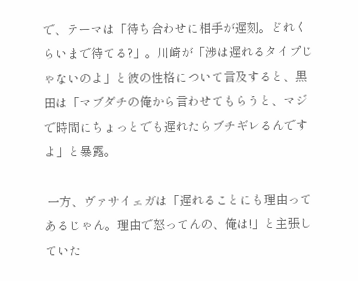で、テーマは「待ち合わせに相手が遅刻。どれくらいまで待てる?」。川崎が「渉は遅れるタイプじゃないのよ」と彼の性格について言及すると、黒田は「マブダチの俺から言わせてもらうと、マジで時間にちょっとでも遅れたらブチギレるんですよ」と暴露。

 一方、ヴァサイェガは「遅れることにも理由ってあるじゃん。理由で怒ってんの、俺は!」と主張していた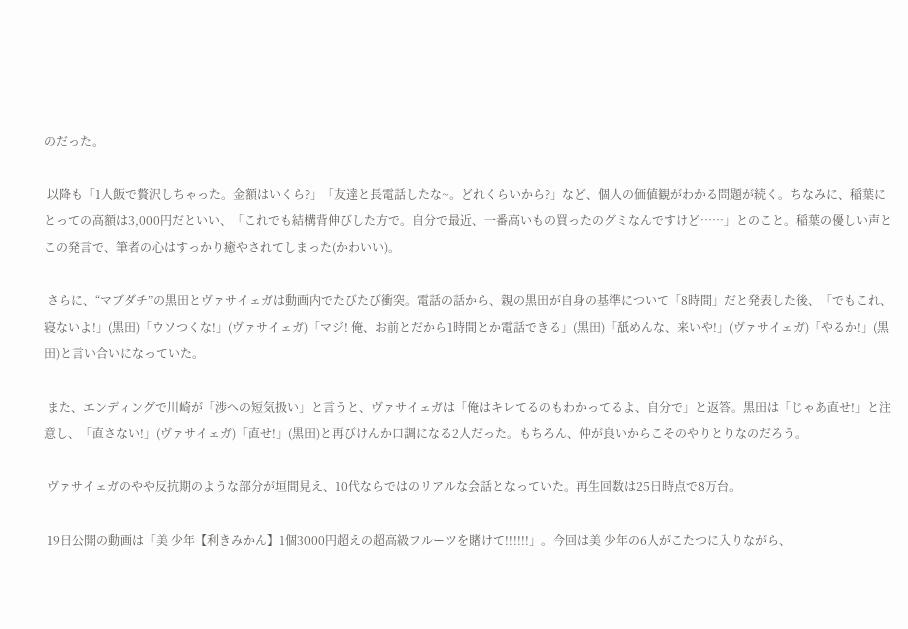のだった。

 以降も「1人飯で贅沢しちゃった。金額はいくら?」「友達と長電話したな~。どれくらいから?」など、個人の価値観がわかる問題が続く。ちなみに、稲葉にとっての高額は3,000円だといい、「これでも結構背伸びした方で。自分で最近、一番高いもの買ったのグミなんですけど……」とのこと。稲葉の優しい声とこの発言で、筆者の心はすっかり癒やされてしまった(かわいい)。

 さらに、“マブダチ”の黒田とヴァサイェガは動画内でたびたび衝突。電話の話から、親の黒田が自身の基準について「8時間」だと発表した後、「でもこれ、寝ないよ!」(黒田)「ウソつくな!」(ヴァサイェガ)「マジ! 俺、お前とだから1時間とか電話できる」(黒田)「舐めんな、来いや!」(ヴァサイェガ)「やるか!」(黒田)と言い合いになっていた。

 また、エンディングで川崎が「渉への短気扱い」と言うと、ヴァサイェガは「俺はキレてるのもわかってるよ、自分で」と返答。黒田は「じゃあ直せ!」と注意し、「直さない!」(ヴァサイェガ)「直せ!」(黒田)と再びけんか口調になる2人だった。もちろん、仲が良いからこそのやりとりなのだろう。

 ヴァサイェガのやや反抗期のような部分が垣間見え、10代ならではのリアルな会話となっていた。再生回数は25日時点で8万台。

 19日公開の動画は「美 少年【利きみかん】1個3000円超えの超高級フルーツを賭けて!!!!!!」。今回は美 少年の6人がこたつに入りながら、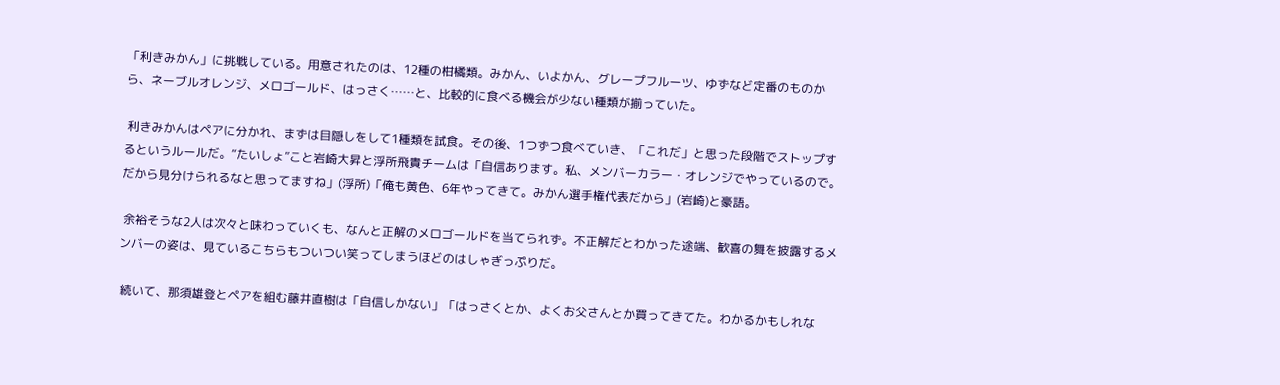「利きみかん」に挑戦している。用意されたのは、12種の柑橘類。みかん、いよかん、グレープフルーツ、ゆずなど定番のものから、ネーブルオレンジ、メロゴールド、はっさく……と、比較的に食べる機会が少ない種類が揃っていた。

 利きみかんはペアに分かれ、まずは目隠しをして1種類を試食。その後、1つずつ食べていき、「これだ」と思った段階でストップするというルールだ。“たいしょ”こと岩崎大昇と浮所飛貴チームは「自信あります。私、メンバーカラー・オレンジでやっているので。だから見分けられるなと思ってますね」(浮所)「俺も黄色、6年やってきて。みかん選手権代表だから」(岩崎)と豪語。

 余裕そうな2人は次々と味わっていくも、なんと正解のメロゴールドを当てられず。不正解だとわかった途端、歓喜の舞を披露するメンバーの姿は、見ているこちらもついつい笑ってしまうほどのはしゃぎっぷりだ。

 続いて、那須雄登とペアを組む藤井直樹は「自信しかない」「はっさくとか、よくお父さんとか買ってきてた。わかるかもしれな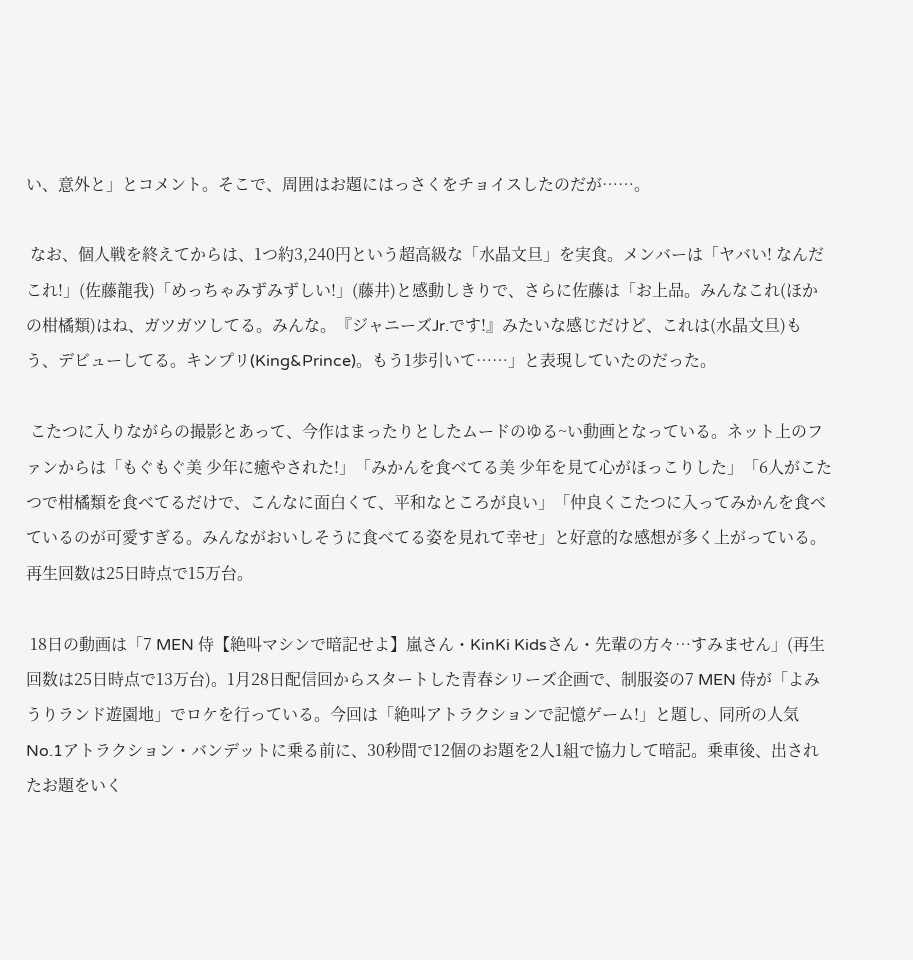い、意外と」とコメント。そこで、周囲はお題にはっさくをチョイスしたのだが……。

 なお、個人戦を終えてからは、1つ約3,240円という超高級な「水晶文旦」を実食。メンバーは「ヤバい! なんだこれ!」(佐藤龍我)「めっちゃみずみずしい!」(藤井)と感動しきりで、さらに佐藤は「お上品。みんなこれ(ほかの柑橘類)はね、ガツガツしてる。みんな。『ジャニーズJr.です!』みたいな感じだけど、これは(水晶文旦)もう、デビューしてる。キンプリ(King&Prince)。もう1歩引いて……」と表現していたのだった。

 こたつに入りながらの撮影とあって、今作はまったりとしたムードのゆる~い動画となっている。ネット上のファンからは「もぐもぐ美 少年に癒やされた!」「みかんを食べてる美 少年を見て心がほっこりした」「6人がこたつで柑橘類を食べてるだけで、こんなに面白くて、平和なところが良い」「仲良くこたつに入ってみかんを食べているのが可愛すぎる。みんながおいしそうに食べてる姿を見れて幸せ」と好意的な感想が多く上がっている。再生回数は25日時点で15万台。

 18日の動画は「7 MEN 侍【絶叫マシンで暗記せよ】嵐さん・KinKi Kidsさん・先輩の方々…すみません」(再生回数は25日時点で13万台)。1月28日配信回からスタートした青春シリーズ企画で、制服姿の7 MEN 侍が「よみうりランド遊園地」でロケを行っている。今回は「絶叫アトラクションで記憶ゲーム!」と題し、同所の人気No.1アトラクション・バンデットに乗る前に、30秒間で12個のお題を2人1組で協力して暗記。乗車後、出されたお題をいく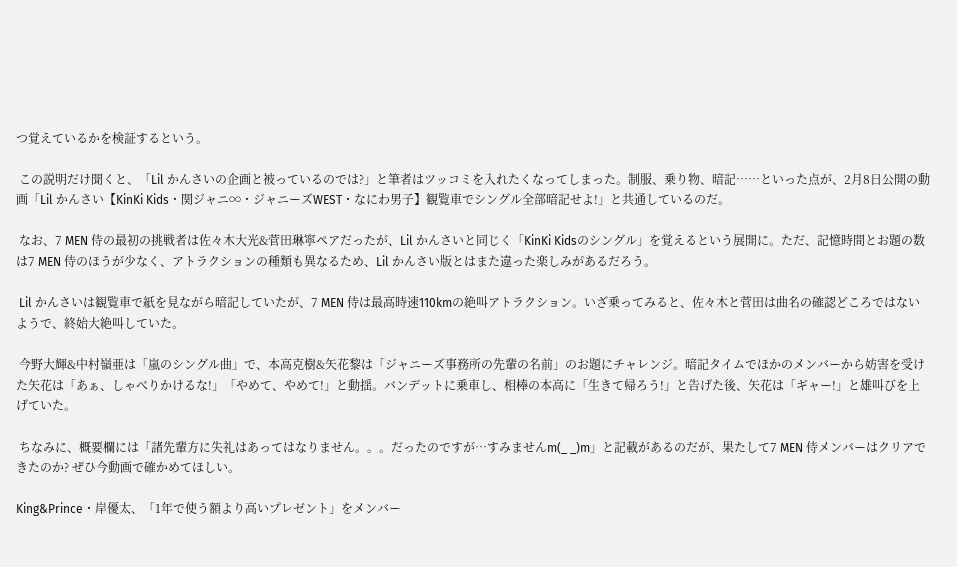つ覚えているかを検証するという。

 この説明だけ聞くと、「Lil かんさいの企画と被っているのでは?」と筆者はツッコミを入れたくなってしまった。制服、乗り物、暗記……といった点が、2月8日公開の動画「Lil かんさい【KinKi Kids・関ジャニ∞・ジャニーズWEST・なにわ男子】観覧車でシングル全部暗記せよ!」と共通しているのだ。

 なお、7 MEN 侍の最初の挑戦者は佐々木大光&菅田琳寧ペアだったが、Lil かんさいと同じく「KinKi Kidsのシングル」を覚えるという展開に。ただ、記憶時間とお題の数は7 MEN 侍のほうが少なく、アトラクションの種類も異なるため、Lil かんさい版とはまた違った楽しみがあるだろう。

 Lil かんさいは観覧車で紙を見ながら暗記していたが、7 MEN 侍は最高時速110kmの絶叫アトラクション。いざ乗ってみると、佐々木と菅田は曲名の確認どころではないようで、終始大絶叫していた。

 今野大輝&中村嶺亜は「嵐のシングル曲」で、本高克樹&矢花黎は「ジャニーズ事務所の先輩の名前」のお題にチャレンジ。暗記タイムでほかのメンバーから妨害を受けた矢花は「あぁ、しゃべりかけるな!」「やめて、やめて!」と動揺。バンデットに乗車し、相棒の本高に「生きて帰ろう!」と告げた後、矢花は「ギャー!」と雄叫びを上げていた。

 ちなみに、概要欄には「諸先輩方に失礼はあってはなりません。。。だったのですが…すみませんm(_ _)m」と記載があるのだが、果たして7 MEN 侍メンバーはクリアできたのか? ぜひ今動画で確かめてほしい。

King&Prince・岸優太、「1年で使う額より高いプレゼント」をメンバー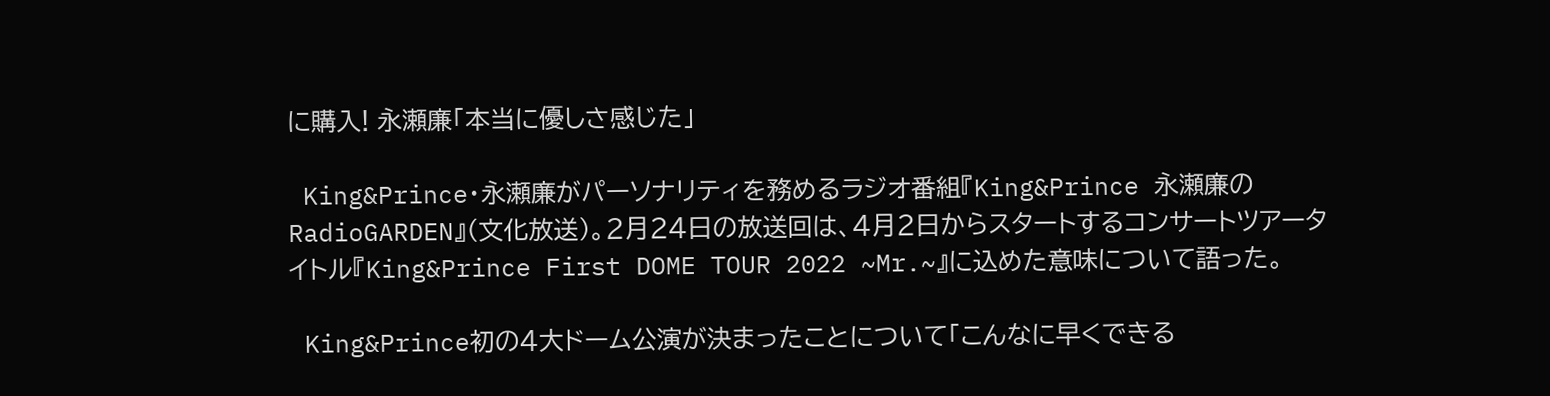に購入! 永瀬廉「本当に優しさ感じた」

 King&Prince・永瀬廉がパーソナリティを務めるラジオ番組『King&Prince 永瀬廉のRadioGARDEN』(文化放送)。2月24日の放送回は、4月2日からスタートするコンサートツアータイトル『King&Prince First DOME TOUR 2022 ~Mr.~』に込めた意味について語った。

 King&Prince初の4大ドーム公演が決まったことについて「こんなに早くできる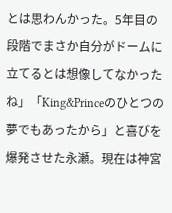とは思わんかった。5年目の段階でまさか自分がドームに立てるとは想像してなかったね」「King&Princeのひとつの夢でもあったから」と喜びを爆発させた永瀬。現在は神宮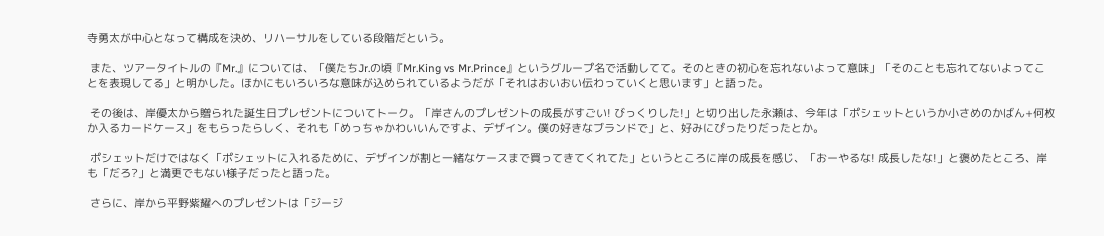寺勇太が中心となって構成を決め、リハーサルをしている段階だという。

 また、ツアータイトルの『Mr.』については、「僕たちJr.の頃『Mr.King vs Mr.Prince』というグループ名で活動してて。そのときの初心を忘れないよって意味」「そのことも忘れてないよってことを表現してる」と明かした。ほかにもいろいろな意味が込められているようだが「それはおいおい伝わっていくと思います」と語った。

 その後は、岸優太から贈られた誕生日プレゼントについてトーク。「岸さんのプレゼントの成長がすごい! びっくりした!」と切り出した永瀬は、今年は「ポシェットというか小さめのかばん+何枚か入るカードケース」をもらったらしく、それも「めっちゃかわいいんですよ、デザイン。僕の好きなブランドで」と、好みにぴったりだったとか。

 ポシェットだけではなく「ポシェットに入れるために、デザインが割と一緒なケースまで買ってきてくれてた」というところに岸の成長を感じ、「おーやるな! 成長したな!」と褒めたところ、岸も「だろ?」と満更でもない様子だったと語った。

 さらに、岸から平野紫耀へのプレゼントは「ジージ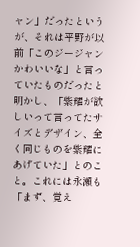ャン」だったというが、それは平野が以前「このジージャンかわいいな」と言っていたものだったと明かし、「紫耀が欲しいって言ってたサイズとデザイン、全く同じものを紫耀にあげていた」とのこと。これには永瀬も「まず、覚え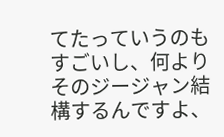てたっていうのもすごいし、何よりそのジージャン結構するんですよ、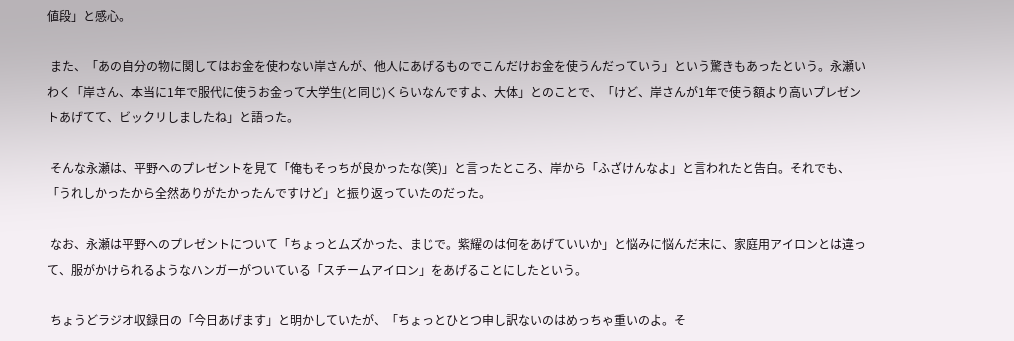値段」と感心。

 また、「あの自分の物に関してはお金を使わない岸さんが、他人にあげるものでこんだけお金を使うんだっていう」という驚きもあったという。永瀬いわく「岸さん、本当に1年で服代に使うお金って大学生(と同じ)くらいなんですよ、大体」とのことで、「けど、岸さんが1年で使う額より高いプレゼントあげてて、ビックリしましたね」と語った。

 そんな永瀬は、平野へのプレゼントを見て「俺もそっちが良かったな(笑)」と言ったところ、岸から「ふざけんなよ」と言われたと告白。それでも、「うれしかったから全然ありがたかったんですけど」と振り返っていたのだった。

 なお、永瀬は平野へのプレゼントについて「ちょっとムズかった、まじで。紫耀のは何をあげていいか」と悩みに悩んだ末に、家庭用アイロンとは違って、服がかけられるようなハンガーがついている「スチームアイロン」をあげることにしたという。

 ちょうどラジオ収録日の「今日あげます」と明かしていたが、「ちょっとひとつ申し訳ないのはめっちゃ重いのよ。そ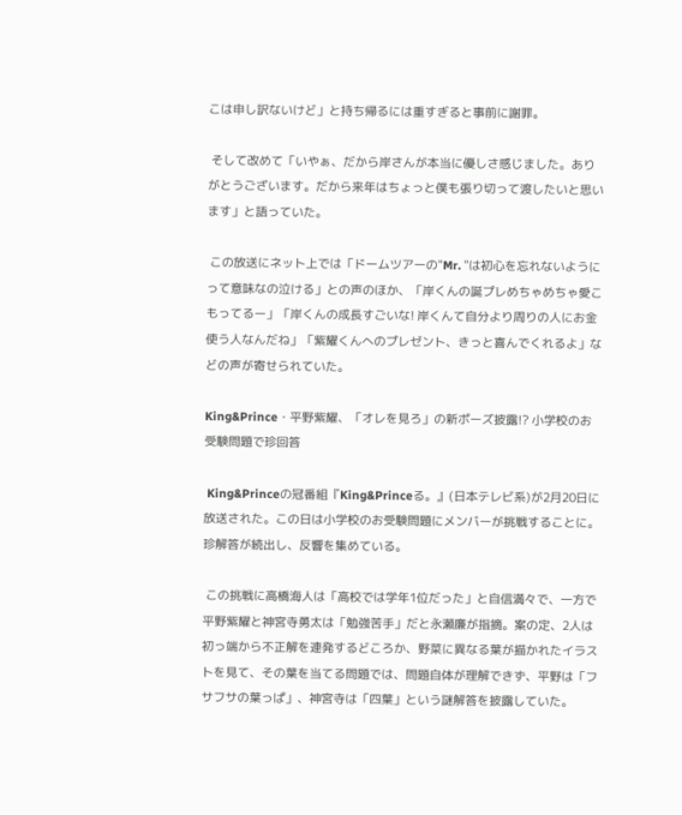こは申し訳ないけど」と持ち帰るには重すぎると事前に謝罪。

 そして改めて「いやぁ、だから岸さんが本当に優しさ感じました。ありがとうございます。だから来年はちょっと僕も張り切って渡したいと思います」と語っていた。

 この放送にネット上では「ドームツアーの"Mr. "は初心を忘れないようにって意味なの泣ける」との声のほか、「岸くんの誕プレめちゃめちゃ愛こもってるー」「岸くんの成長すごいな! 岸くんて自分より周りの人にお金使う人なんだね」「紫耀くんへのプレゼント、きっと喜んでくれるよ」などの声が寄せられていた。

King&Prince・平野紫耀、「オレを見ろ」の新ポーズ披露!? 小学校のお受験問題で珍回答

 King&Princeの冠番組『King&Princeる。』(日本テレビ系)が2月20日に放送された。この日は小学校のお受験問題にメンバーが挑戦することに。珍解答が続出し、反響を集めている。

 この挑戦に高橋海人は「高校では学年1位だった」と自信満々で、一方で平野紫耀と神宮寺勇太は「勉強苦手」だと永瀬廉が指摘。案の定、2人は初っ端から不正解を連発するどころか、野菜に異なる葉が描かれたイラストを見て、その葉を当てる問題では、問題自体が理解できず、平野は「フサフサの葉っぱ」、神宮寺は「四葉」という謎解答を披露していた。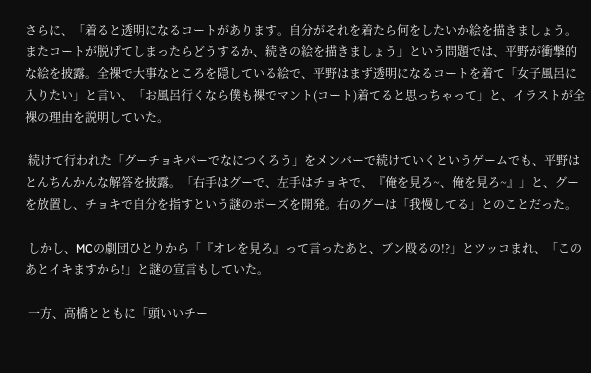さらに、「着ると透明になるコートがあります。自分がそれを着たら何をしたいか絵を描きましょう。またコートが脱げてしまったらどうするか、続きの絵を描きましょう」という問題では、平野が衝撃的な絵を披露。全裸で大事なところを隠している絵で、平野はまず透明になるコートを着て「女子風呂に入りたい」と言い、「お風呂行くなら僕も裸でマント(コート)着てると思っちゃって」と、イラストが全裸の理由を説明していた。

 続けて行われた「グーチョキパーでなにつくろう」をメンバーで続けていくというゲームでも、平野はとんちんかんな解答を披露。「右手はグーで、左手はチョキで、『俺を見ろ~、俺を見ろ~』」と、グーを放置し、チョキで自分を指すという謎のポーズを開発。右のグーは「我慢してる」とのことだった。

 しかし、MCの劇団ひとりから「『オレを見ろ』って言ったあと、ブン殴るの!?」とツッコまれ、「このあとイキますから!」と謎の宣言もしていた。

 一方、高橋とともに「頭いいチー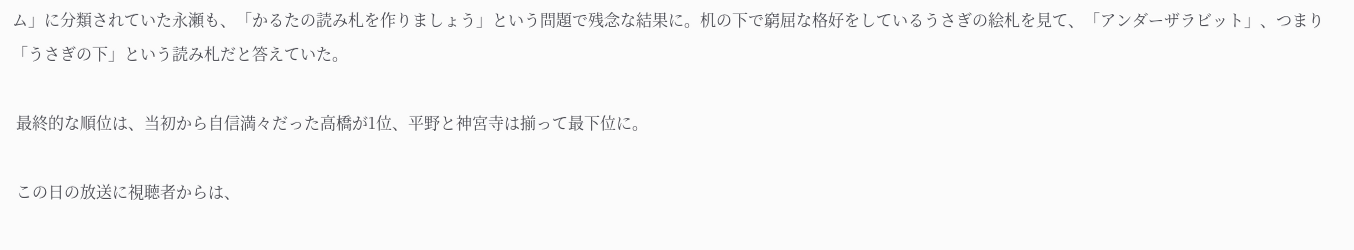ム」に分類されていた永瀬も、「かるたの読み札を作りましょう」という問題で残念な結果に。机の下で窮屈な格好をしているうさぎの絵札を見て、「アンダーザラビット」、つまり「うさぎの下」という読み札だと答えていた。

 最終的な順位は、当初から自信満々だった高橋が1位、平野と神宮寺は揃って最下位に。

 この日の放送に視聴者からは、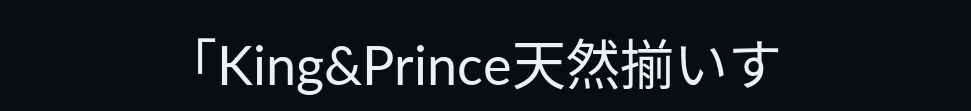「King&Prince天然揃いす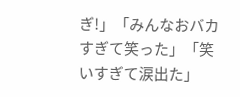ぎ!」「みんなおバカすぎて笑った」「笑いすぎて涙出た」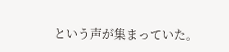という声が集まっていた。